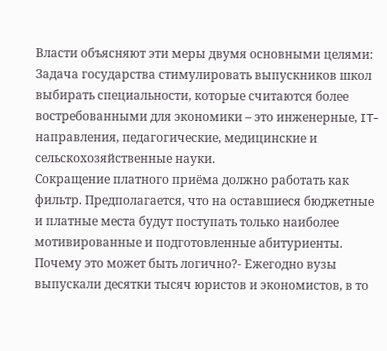Власти объясняют эти меры двумя основными целями:
Задача государства стимулировать выпускников школ выбирать специальности, которые считаются более востребованными для экономики – это инженерные, IT-направления, педагогические, медицинские и сельскохозяйственные науки.
Сокращение платного приёма должно работать как фильтр. Предполагается, что на оставшиеся бюджетные и платные места будут поступать только наиболее мотивированные и подготовленные абитуриенты.
Почему это может быть логично?- Ежегодно вузы выпускали десятки тысяч юристов и экономистов, в то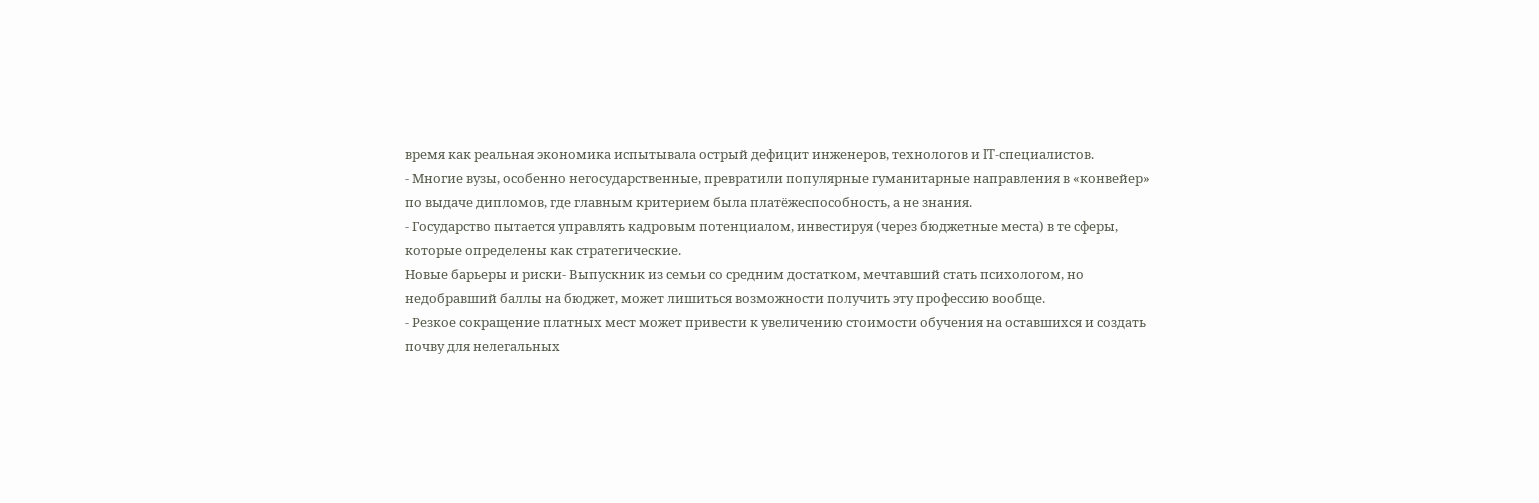время как реальная экономика испытывала острый дефицит инженеров, технологов и IT-специалистов.
- Многие вузы, особенно негосударственные, превратили популярные гуманитарные направления в «конвейер» по выдаче дипломов, где главным критерием была платёжеспособность, а не знания.
- Государство пытается управлять кадровым потенциалом, инвестируя (через бюджетные места) в те сферы, которые определены как стратегические.
Новые барьеры и риски- Выпускник из семьи со средним достатком, мечтавший стать психологом, но недобравший баллы на бюджет, может лишиться возможности получить эту профессию вообще.
- Резкое сокращение платных мест может привести к увеличению стоимости обучения на оставшихся и создать почву для нелегальных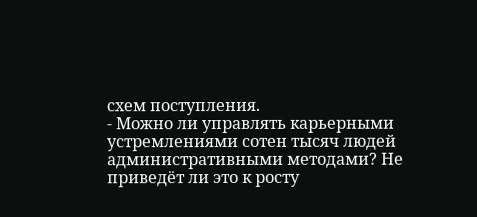схем поступления.
- Можно ли управлять карьерными устремлениями сотен тысяч людей административными методами? Не приведёт ли это к росту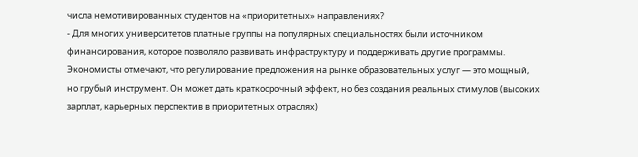числа немотивированных студентов на «приоритетных» направлениях?
- Для многих университетов платные группы на популярных специальностях были источником финансирования, которое позволяло развивать инфраструктуру и поддерживать другие программы.
Экономисты отмечают, что регулирование предложения на рынке образовательных услуг — это мощный, но грубый инструмент. Он может дать краткосрочный эффект, но без создания реальных стимулов (высоких зарплат, карьерных перспектив в приоритетных отраслях)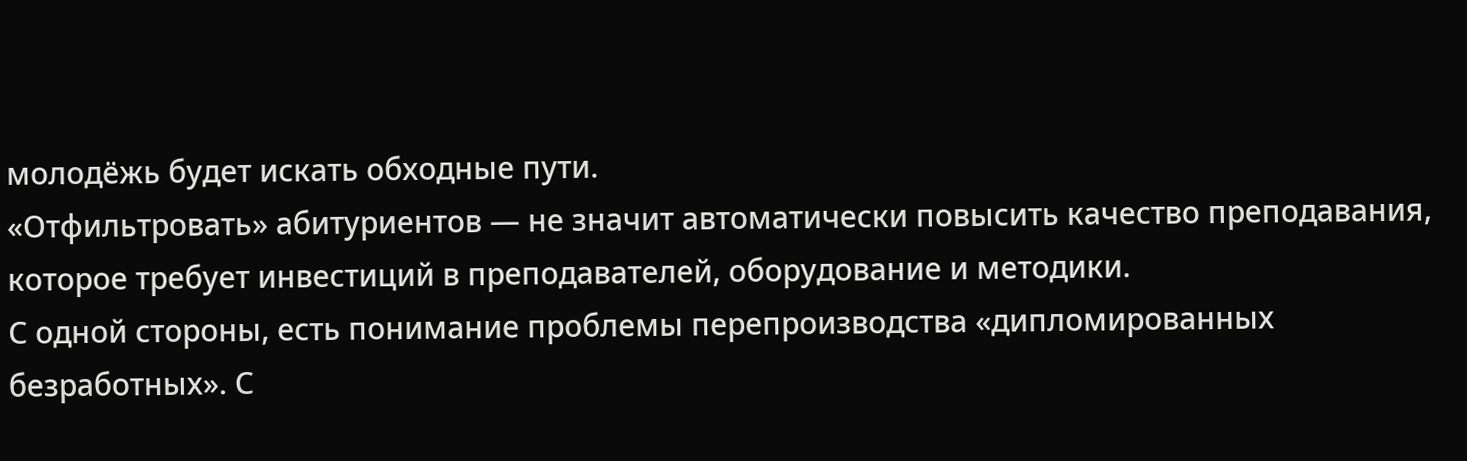молодёжь будет искать обходные пути.
«Отфильтровать» абитуриентов — не значит автоматически повысить качество преподавания, которое требует инвестиций в преподавателей, оборудование и методики.
С одной стороны, есть понимание проблемы перепроизводства «дипломированных безработных». С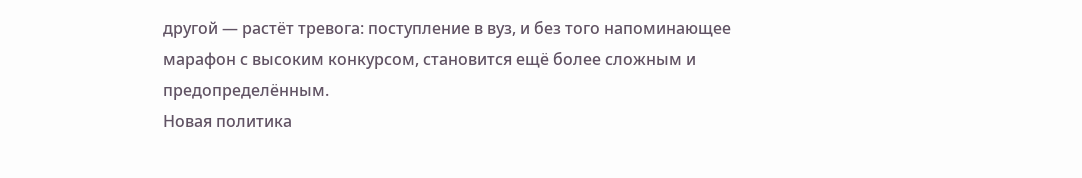другой — растёт тревога: поступление в вуз, и без того напоминающее марафон с высоким конкурсом, становится ещё более сложным и предопределённым.
Новая политика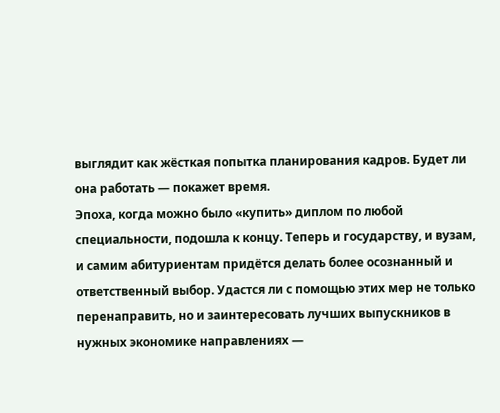выглядит как жёсткая попытка планирования кадров. Будет ли она работать — покажет время.
Эпоха, когда можно было «купить» диплом по любой специальности, подошла к концу. Теперь и государству, и вузам, и самим абитуриентам придётся делать более осознанный и ответственный выбор. Удастся ли с помощью этих мер не только перенаправить, но и заинтересовать лучших выпускников в нужных экономике направлениях —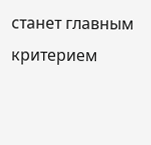станет главным критерием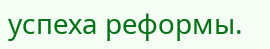успеха реформы.